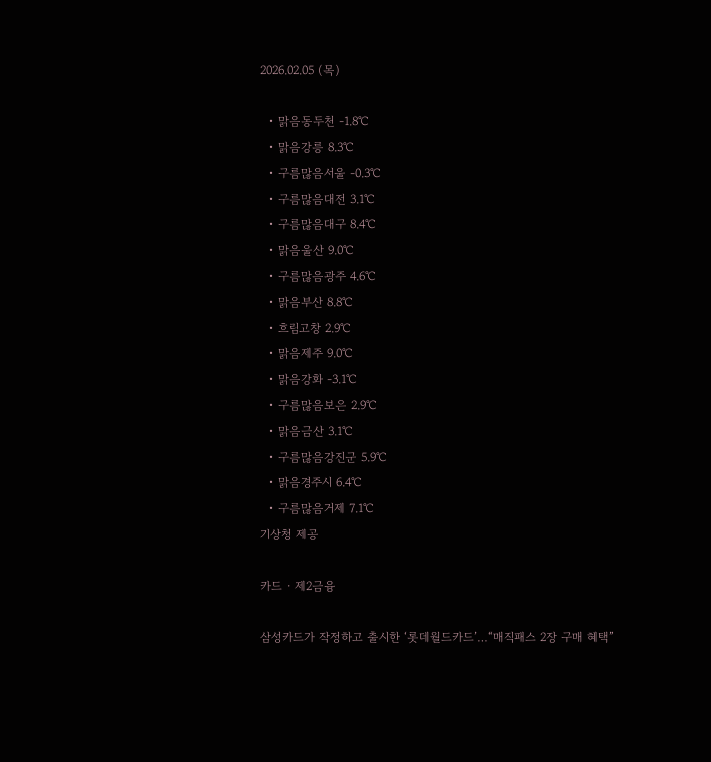2026.02.05 (목)

  • 맑음동두천 -1.8℃
  • 맑음강릉 8.3℃
  • 구름많음서울 -0.3℃
  • 구름많음대전 3.1℃
  • 구름많음대구 8.4℃
  • 맑음울산 9.0℃
  • 구름많음광주 4.6℃
  • 맑음부산 8.8℃
  • 흐림고창 2.9℃
  • 맑음제주 9.0℃
  • 맑음강화 -3.1℃
  • 구름많음보은 2.9℃
  • 맑음금산 3.1℃
  • 구름많음강진군 5.9℃
  • 맑음경주시 6.4℃
  • 구름많음거제 7.1℃
기상청 제공

카드 · 제2금융

삼성카드가 작정하고 출시한 ‘롯데월드카드’…“매직패스 2장 구매 혜택”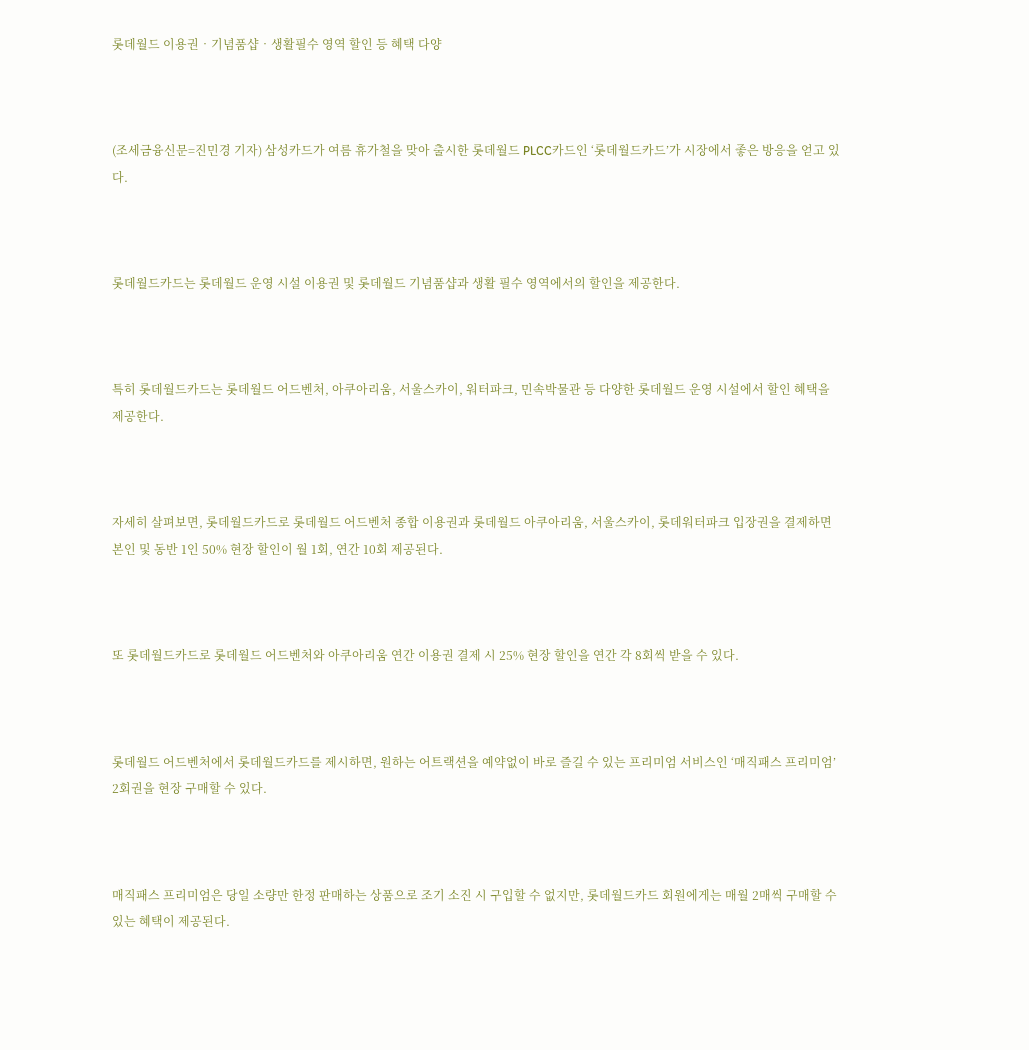롯데월드 이용권‧기념품샵‧생활필수 영역 할인 등 혜택 다양



(조세금융신문=진민경 기자) 삼성카드가 여름 휴가철을 맞아 출시한 롯데월드 PLCC카드인 ‘롯데월드카드’가 시장에서 좋은 방응을 얻고 있다.



롯데월드카드는 롯데월드 운영 시설 이용권 및 롯데월드 기념품샵과 생활 필수 영역에서의 할인을 제공한다.



특히 롯데월드카드는 롯데월드 어드벤처, 아쿠아리움, 서울스카이, 워터파크, 민속박물관 등 다양한 롯데월드 운영 시설에서 할인 혜택을 제공한다.



자세히 살펴보면, 롯데월드카드로 롯데월드 어드벤처 종합 이용권과 롯데월드 아쿠아리움, 서울스카이, 롯데워터파크 입장권을 결제하면 본인 및 동반 1인 50% 현장 할인이 월 1회, 연간 10회 제공된다.



또 롯데월드카드로 롯데월드 어드벤처와 아쿠아리움 연간 이용권 결제 시 25% 현장 할인을 연간 각 8회씩 받을 수 있다.



롯데월드 어드벤처에서 롯데월드카드를 제시하면, 원하는 어트랙션을 예약없이 바로 즐길 수 있는 프리미엄 서비스인 ‘매직패스 프리미엄’ 2회권을 현장 구매할 수 있다.



매직패스 프리미엄은 당일 소량만 한정 판매하는 상품으로 조기 소진 시 구입할 수 없지만, 롯데월드카드 회원에게는 매월 2매씩 구매할 수 있는 혜택이 제공된다.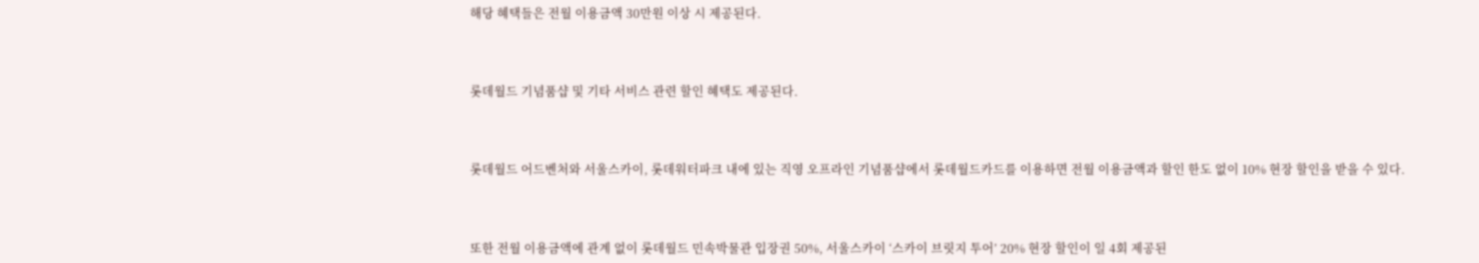해당 혜택들은 전월 이용금액 30만원 이상 시 제공된다.



롯데월드 기념품샵 및 기타 서비스 관련 할인 혜택도 제공된다.



롯데월드 어드벤처와 서울스카이, 롯데워터파크 내에 있는 직영 오프라인 기념품샵에서 롯데월드카드를 이용하면 전월 이용금액과 할인 한도 없이 10% 현장 할인을 받을 수 있다.



또한 전월 이용금액에 관계 없이 롯데월드 민속박물관 입장권 50%, 서울스카이 ‘스카이 브릿지 투어’ 20% 현장 할인이 일 4회 제공된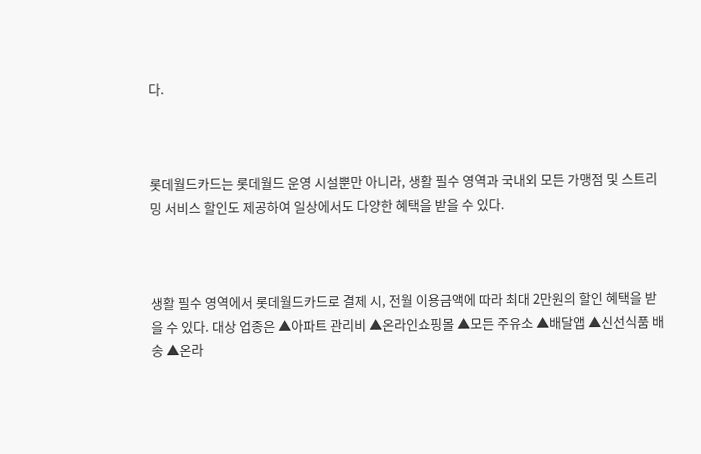다.



롯데월드카드는 롯데월드 운영 시설뿐만 아니라, 생활 필수 영역과 국내외 모든 가맹점 및 스트리밍 서비스 할인도 제공하여 일상에서도 다양한 혜택을 받을 수 있다.



생활 필수 영역에서 롯데월드카드로 결제 시, 전월 이용금액에 따라 최대 2만원의 할인 혜택을 받을 수 있다. 대상 업종은 ▲아파트 관리비 ▲온라인쇼핑몰 ▲모든 주유소 ▲배달앱 ▲신선식품 배송 ▲온라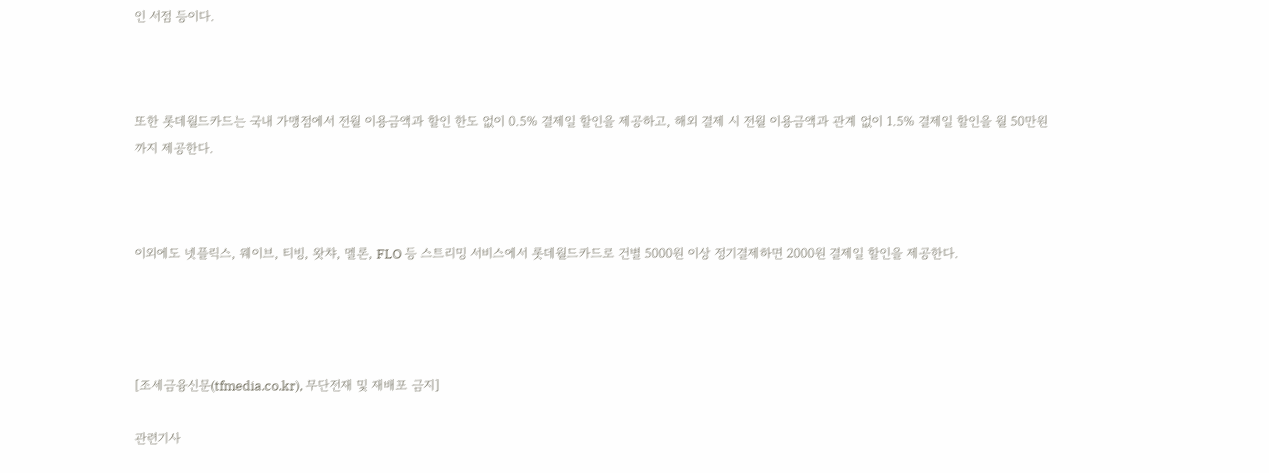인 서점 등이다.



또한 롯데월드카드는 국내 가맹점에서 전월 이용금액과 할인 한도 없이 0.5% 결제일 할인을 제공하고, 해외 결제 시 전월 이용금액과 관계 없이 1.5% 결제일 할인을 월 50만원까지 제공한다.



이외에도 넷플릭스, 웨이브, 티빙, 왓챠, 멜론, FLO 등 스트리밍 서비스에서 롯데월드카드로 건별 5000원 이상 정기결제하면 2000원 결제일 할인을 제공한다.




[조세금융신문(tfmedia.co.kr), 무단전재 및 재배포 금지]

관련기사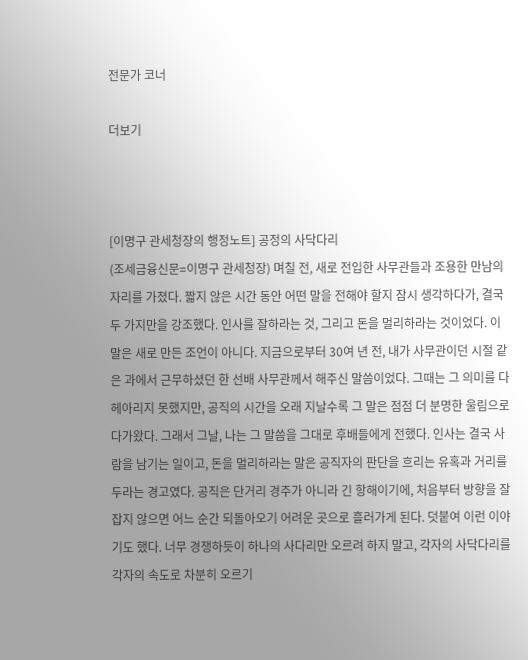전문가 코너

더보기



[이명구 관세청장의 행정노트] 공정의 사닥다리
(조세금융신문=이명구 관세청장) 며칠 전, 새로 전입한 사무관들과 조용한 만남의 자리를 가졌다. 짧지 않은 시간 동안 어떤 말을 전해야 할지 잠시 생각하다가, 결국 두 가지만을 강조했다. 인사를 잘하라는 것, 그리고 돈을 멀리하라는 것이었다. 이 말은 새로 만든 조언이 아니다. 지금으로부터 30여 년 전, 내가 사무관이던 시절 같은 과에서 근무하셨던 한 선배 사무관께서 해주신 말씀이었다. 그때는 그 의미를 다 헤아리지 못했지만, 공직의 시간을 오래 지날수록 그 말은 점점 더 분명한 울림으로 다가왔다. 그래서 그날, 나는 그 말씀을 그대로 후배들에게 전했다. 인사는 결국 사람을 남기는 일이고, 돈을 멀리하라는 말은 공직자의 판단을 흐리는 유혹과 거리를 두라는 경고였다. 공직은 단거리 경주가 아니라 긴 항해이기에, 처음부터 방향을 잘 잡지 않으면 어느 순간 되돌아오기 어려운 곳으로 흘러가게 된다. 덧붙여 이런 이야기도 했다. 너무 경쟁하듯이 하나의 사다리만 오르려 하지 말고, 각자의 사닥다리를 각자의 속도로 차분히 오르기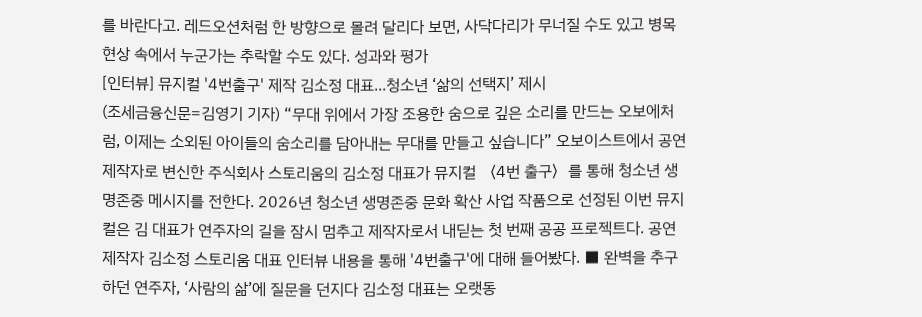를 바란다고. 레드오션처럼 한 방향으로 몰려 달리다 보면, 사닥다리가 무너질 수도 있고 병목현상 속에서 누군가는 추락할 수도 있다. 성과와 평가
[인터뷰] 뮤지컬 '4번출구' 제작 김소정 대표...청소년 ‘삶의 선택지’ 제시
(조세금융신문=김영기 기자) “무대 위에서 가장 조용한 숨으로 깊은 소리를 만드는 오보에처럼, 이제는 소외된 아이들의 숨소리를 담아내는 무대를 만들고 싶습니다” 오보이스트에서 공연 제작자로 변신한 주식회사 스토리움의 김소정 대표가 뮤지컬 〈4번 출구〉를 통해 청소년 생명존중 메시지를 전한다. 2026년 청소년 생명존중 문화 확산 사업 작품으로 선정된 이번 뮤지컬은 김 대표가 연주자의 길을 잠시 멈추고 제작자로서 내딛는 첫 번째 공공 프로젝트다. 공연 제작자 김소정 스토리움 대표 인터뷰 내용을 통해 '4번출구'에 대해 들어봤다. ■ 완벽을 추구하던 연주자, ‘사람의 삶’에 질문을 던지다 김소정 대표는 오랫동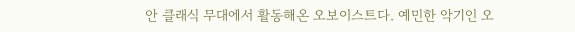안 클래식 무대에서 활동해온 오보이스트다. 예민한 악기인 오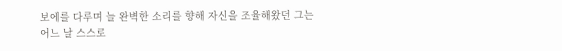보에를 다루며 늘 완벽한 소리를 향해 자신을 조율해왔던 그는 어느 날 스스로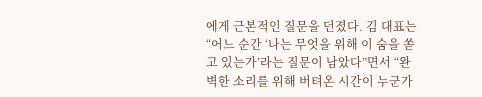에게 근본적인 질문을 던졌다. 김 대표는 “어느 순간 ‘나는 무엇을 위해 이 숨을 쏟고 있는가’라는 질문이 남았다”면서 “완벽한 소리를 위해 버텨온 시간이 누군가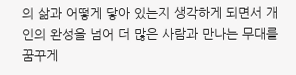의 삶과 어떻게 닿아 있는지 생각하게 되면서 개인의 완성을 넘어 더 많은 사람과 만나는 무대를 꿈꾸게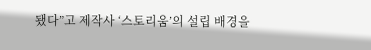됐다”고 제작사 ‘스토리움’의 설립 배경을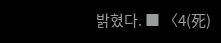밝혔다. ■ 〈4(死)